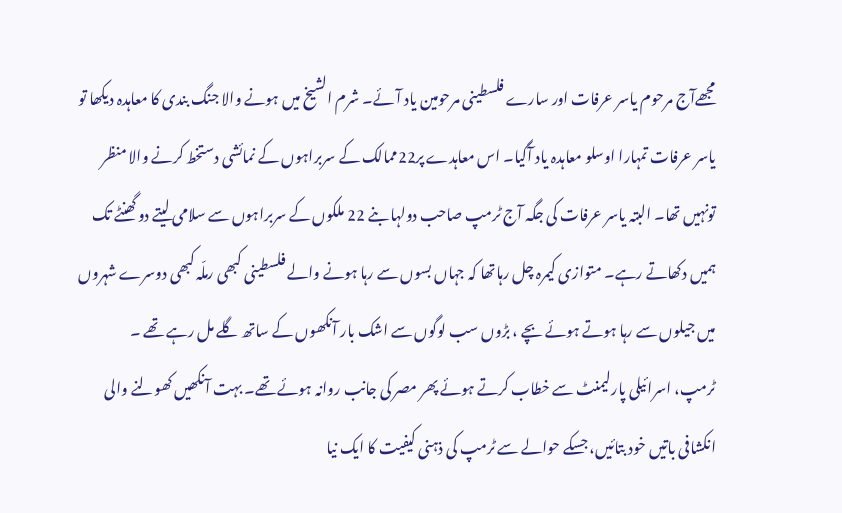مجھےآج مرحوم یاسر عرفات اور سارے فلسطینی مرحومین یاد آئے۔ شرم الشیخ میں ہونے والا جنگ بندی کا معاہدہ دیکھا تو یاسر عرفات تمہارا اوسلو معاہدہ یاد آگیا۔ اس معاہدے پر22ممالک کے سربراہوں کے نمائشی دستخط کرنے والا منظر تونہیں تھا۔ البتہ یاسر عرفات کی جگہ آج ٹرمپ صاحب دولہا بنے 22 ملکوں کے سربراہوں سے سلامی لیتے دو گھنٹے تک ہمیں دکھاتے رہے۔ متوازی کیمرہ چل رہاتھا کہ جہاں بسوں سے رہا ہونے والے فلسطینی کبھی رملّہ کبھی دوسرے شہروں میں جیلوں سے رہا ہوتے ہوئے بچے ، بڑوں سب لوگوں سے اشک بار آنکھوں کے ساتھ گلے مل رہے تھے ۔
ٹرمپ، اسرائیلی پارلیمنٹ سے خطاب کرتے ہوئے پھر مصر کی جانب روانہ ہوئے تھے۔ بہت آنکھیں کھولنے والی انکشافی باتیں خود بتائیں، جسکے حوالے سے ٹرمپ کی ذہنی کیفیت کا ایک نیا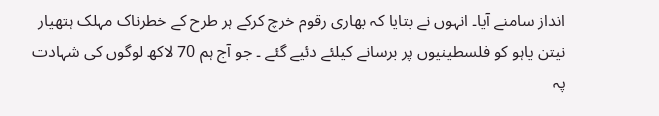انداز سامنے آیا۔ انہوں نے بتایا کہ بھاری رقوم خرچ کرکے ہر طرح کے خطرناک مہلک ہتھیار نیتن یاہو کو فلسطینیوں پر برسانے کیلئے دئیے گئے ۔ جو آج ہم 70 لاکھ لوگوں کی شہادت پہ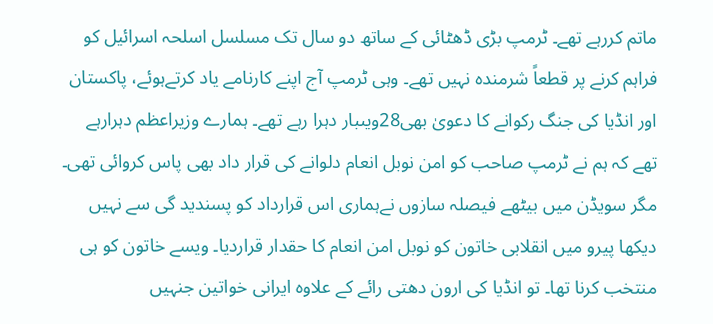ماتم کررہے تھے۔ ٹرمپ بڑی ڈھٹائی کے ساتھ دو سال تک مسلسل اسلحہ اسرائیل کو فراہم کرنے پر قطعاً شرمندہ نہیں تھے۔ وہی ٹرمپ آج اپنے کارنامے یاد کرتےہوئے، پاکستان اور انڈیا کی جنگ رکوانے کا دعویٰ بھی28ویںبار دہرا رہے تھے۔ ہمارے وزیراعظم دہرارہے تھے کہ ہم نے ٹرمپ صاحب کو امن نوبل انعام دلوانے کی قرار داد بھی پاس کروائی تھی۔ مگر سویڈن میں بیٹھے فیصلہ سازوں نےہماری اس قرارداد کو پسندید گی سے نہیں دیکھا پیرو میں انقلابی خاتون کو نوبل امن انعام کا حقدار قراردیا۔ ویسے خاتون کو ہی منتخب کرنا تھا۔ تو انڈیا کی ارون دھتی رائے کے علاوہ ایرانی خواتین جنہیں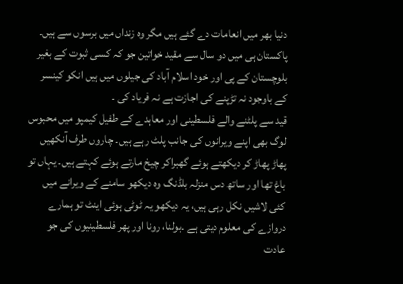دنیا بھر میں انعامات دے گئے ہیں مگر وہ زنداں میں برسوں سے ہیں۔ پاکستان ہی میں دو سال سے مقید خواتین جو کہ کسی ثبوت کے بغیر بلوچستان کے پی اور خود اسلام آباد کی جیلوں میں ہیں انکو کینسر کے باوجود نہ تڑپنے کی اجازت ہے نہ فریاد کی ۔
قید سے پلٹنے والے فلسطینی اور معاہدے کے طفیل کیمپو میں محبوس لوگ بھی اپنے ویرانوں کی جانب پلٹ رہے ہیں۔ چاروں طرف آنکھیں پھاڑ پھاڑ کر دیکھتے ہوئے گھبراکر چیخ مارتے ہوئے کہتے ہیں۔ یہاں تو باغ تھا اور ساتھ دس منزلہ بلڈنگ وہ دیکھو سامنے کے ویرانے میں کئی لاشیں نکل رہی ہیں، یہ دیکھو یہ ٹوٹی ہوئی اینٹ تو ہمارے دروازے کی معلوم دیتی ہے ۔بولنا، رونا اور پھر فلسطینیوں کی جو عادت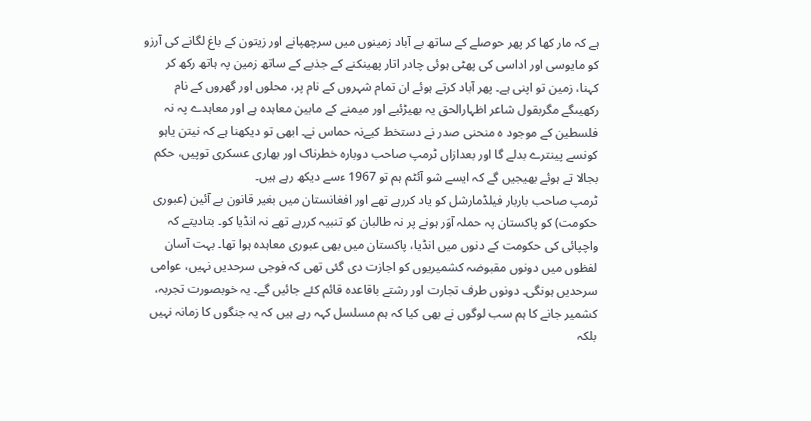ہے کہ مار کھا کر پھر حوصلے کے ساتھ بے آباد زمینوں میں سرچھپانے اور زیتون کے باغ لگانے کی آرزو کو مایوسی اور اداسی کی پھٹی ہوئی چادر اتار پھینکنے کے جذبے کے ساتھ زمین پہ ہاتھ رکھ کر کہنا، زمین تو اپنی ہے۔ پھر آباد کرتے ہوئے ان تمام شہروں کے نام پر، محلوں اور گھروں کے نام رکھیںگے مگربقول شاعر اظہارالحق یہ بھیڑئیے اور میمنے کے مابین معاہدہ ہے اور معاہدے پہ نہ فلسطین کے موجود ہ منحنی صدر نے دستخط کیےنہ حماس نے۔ ابھی تو دیکھنا ہے کہ نیتن یاہو کونسے پینترے بدلے گا اور بعدازاں ٹرمپ صاحب دوبارہ خطرناک اور بھاری عسکری توپیں، حکم بجالا تے ہوئے بھیجیں گے کہ ایسے شو آئٹم ہم تو 1967 ءسے دیکھ رہے ہیں۔
ٹرمپ صاحب باربار فیلڈمارشل کو یاد کررہے تھے اور افغانستان میں بغیر قانون بے آئین (عبوری حکومت) کو پاکستان پہ حملہ آوَر ہونے پر نہ طالبان کو تنبیہ کررہے تھے نہ انڈیا کو۔ بتادیتے کہ واچپائی کی حکومت کے دنوں میں انڈیا، پاکستان میں بھی عبوری معاہدہ ہوا تھا۔ بہت آسان لفظوں میں دونوں مقبوضہ کشمیریوں کو اجازت دی گئی تھی کہ فوجی سرحدیں نہیں، عوامی سرحدیں ہونگی۔ دونوں طرف تجارت اور رشتے باقاعدہ قائم کئے جائیں گے۔ یہ خوبصورت تجربہ، کشمیر جانے کا ہم سب لوگوں نے بھی کیا کہ ہم مسلسل کہہ رہے ہیں کہ یہ جنگوں کا زمانہ نہیں بلکہ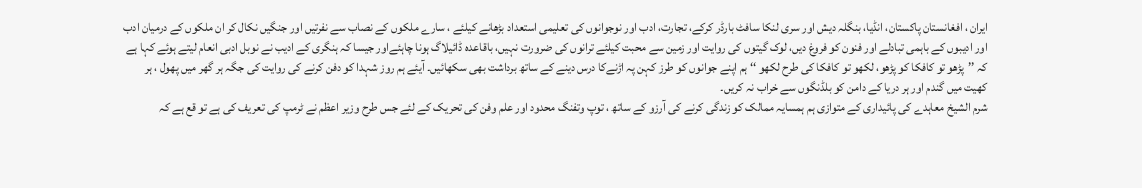ایران ، افغانستان پاکستان، انڈیا، بنگلہ دیش اور سری لنکا سافٹ بارڈر کرکے، تجارت، ادب اور نوجوانوں کی تعلیمی استعداد بڑھانے کیلئے ، سارے ملکوں کے نصاب سے نفرتیں اور جنگیں نکال کر ان ملکوں کے درمیان ادب اور ادیبوں کے باہمی تبادلے اور فنون کو فروغ دیں، لوک گیتوں کی روایت اور زمین سے محبت کیلئے ترانوں کی ضرورت نہیں، باقاعدہ ڈائیلاگ ہونا چاہئےاور جیسا کہ ہنگری کے ادیب نے نوبل ادبی انعام لیتے ہوئے کہا ہے کہ ’’پڑھو تو کافکا کو پڑھو، لکھو تو کافکا کی طرح لکھو ‘‘ ہم اپنے جوانوں کو طرز کہن پہ اڑنےکا درس دینے کے ساتھ برداشت بھی سکھائیں۔ آیئے ہم روز شہدا کو دفن کرنے کی روایت کی جگہ ہر گھر میں پھول ، ہر کھیت میں گندم اور ہر دریا کے دامن کو بلڈنگوں سے خراب نہ کریں۔
شرم الشیخ معاہدے کی پائیداری کے متوازی ہم ہمسایہ ممالک کو زندگی کرنے کی آرزو کے ساتھ ، توپ وتفنگ محدود اور علم وفن کی تحریک کے لئے جس طرح وزیر اعظم نے ٹرمپ کی تعریف کی ہے تو قع ہے کہ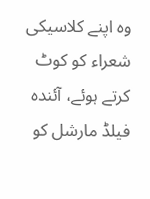وہ اپنے کلاسیکی شعراء کو کوٹ کرتے ہوئے، آئندہ فیلڈ مارشل کو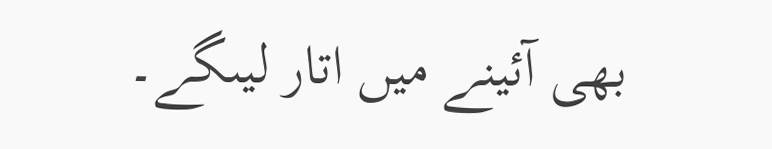بھی آئینے میں اتار لیںگے۔